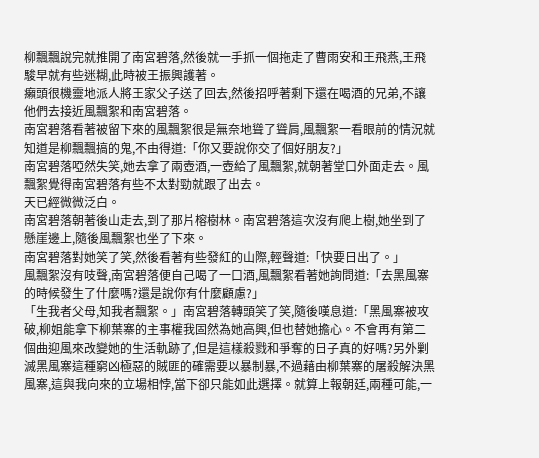柳飄飄說完就推開了南宮碧落,然後就一手抓一個拖走了曹雨安和王飛燕,王飛駿早就有些迷糊,此時被王振興護著。
癩頭很機靈地派人將王家父子送了回去,然後招呼著剩下還在喝酒的兄弟,不讓他們去接近風飄絮和南宮碧落。
南宮碧落看著被留下來的風飄絮很是無奈地聳了聳肩,風飄絮一看眼前的情況就知道是柳飄飄搞的鬼,不由得道:「你又要說你交了個好朋友?」
南宮碧落啞然失笑,她去拿了兩壺酒,一壺給了風飄絮,就朝著堂口外面走去。風飄絮覺得南宮碧落有些不太對勁就跟了出去。
天已經微微泛白。
南宮碧落朝著後山走去,到了那片榕樹林。南宮碧落這次沒有爬上樹,她坐到了懸崖邊上,隨後風飄絮也坐了下來。
南宮碧落對她笑了笑,然後看著有些發紅的山際,輕聲道:「快要日出了。」
風飄絮沒有吱聲,南宮碧落便自己喝了一口酒,風飄絮看著她詢問道:「去黑風寨的時候發生了什麼嗎?還是說你有什麼顧慮?」
「生我者父母,知我者飄絮。」南宮碧落轉頭笑了笑,隨後嘆息道:「黑風寨被攻破,柳姐能拿下柳葉寨的主事權我固然為她高興,但也替她擔心。不會再有第二個曲迎風來改變她的生活軌跡了,但是這樣殺戮和爭奪的日子真的好嗎?另外剿滅黑風寨這種窮凶極惡的賊匪的確需要以暴制暴,不過藉由柳葉寨的屠殺解決黑風寨,這與我向來的立場相悖,當下卻只能如此選擇。就算上報朝廷,兩種可能,一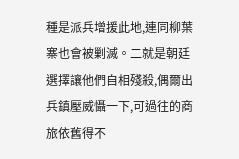種是派兵增援此地,連同柳葉寨也會被剿滅。二就是朝廷選擇讓他們自相殘殺,偶爾出兵鎮壓威懾一下,可過往的商旅依舊得不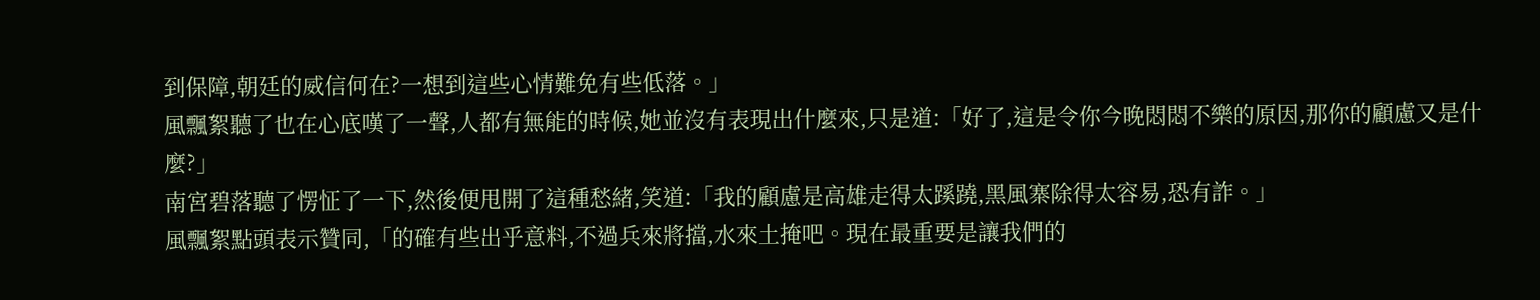到保障,朝廷的威信何在?一想到這些心情難免有些低落。」
風飄絮聽了也在心底嘆了一聲,人都有無能的時候,她並沒有表現出什麼來,只是道:「好了,這是令你今晚悶悶不樂的原因,那你的顧慮又是什麼?」
南宮碧落聽了愣怔了一下,然後便甩開了這種愁緒,笑道:「我的顧慮是高雄走得太蹊蹺,黑風寨除得太容易,恐有詐。」
風飄絮點頭表示贊同,「的確有些出乎意料,不過兵來將擋,水來土掩吧。現在最重要是讓我們的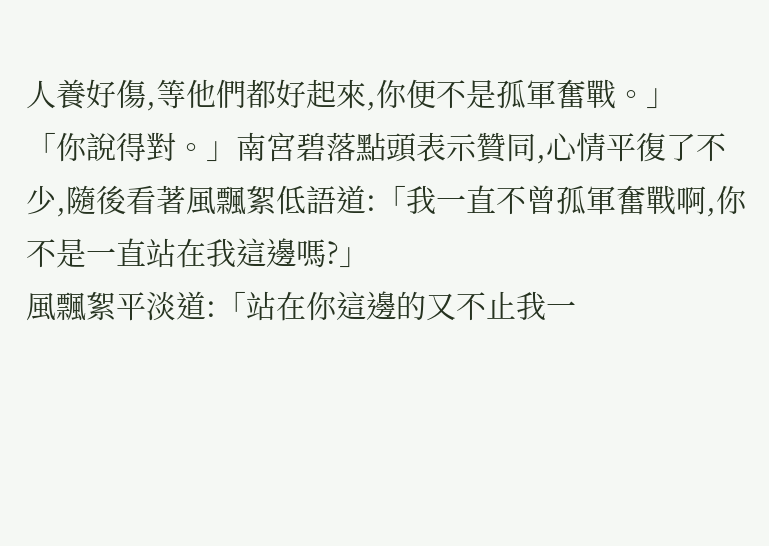人養好傷,等他們都好起來,你便不是孤軍奮戰。」
「你說得對。」南宮碧落點頭表示贊同,心情平復了不少,隨後看著風飄絮低語道:「我一直不曾孤軍奮戰啊,你不是一直站在我這邊嗎?」
風飄絮平淡道:「站在你這邊的又不止我一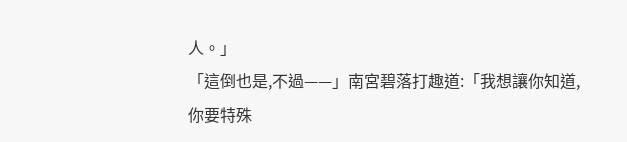人。」
「這倒也是,不過——」南宮碧落打趣道:「我想讓你知道,你要特殊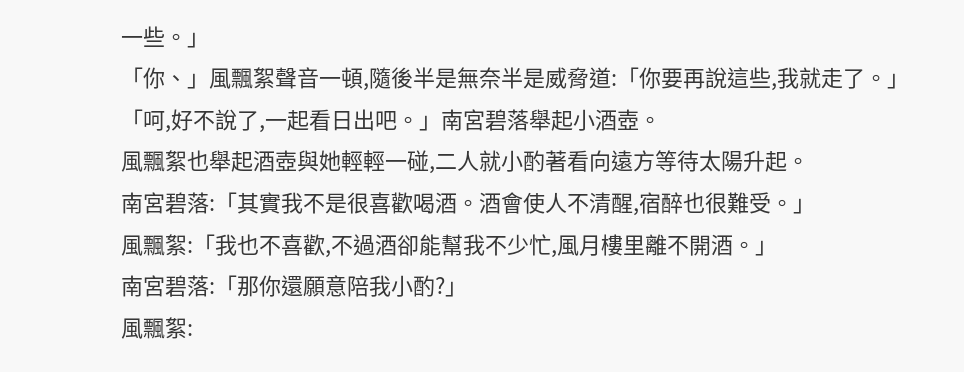一些。」
「你、」風飄絮聲音一頓,隨後半是無奈半是威脅道:「你要再說這些,我就走了。」
「呵,好不說了,一起看日出吧。」南宮碧落舉起小酒壺。
風飄絮也舉起酒壺與她輕輕一碰,二人就小酌著看向遠方等待太陽升起。
南宮碧落:「其實我不是很喜歡喝酒。酒會使人不清醒,宿醉也很難受。」
風飄絮:「我也不喜歡,不過酒卻能幫我不少忙,風月樓里離不開酒。」
南宮碧落:「那你還願意陪我小酌?」
風飄絮: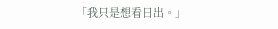「我只是想看日出。」